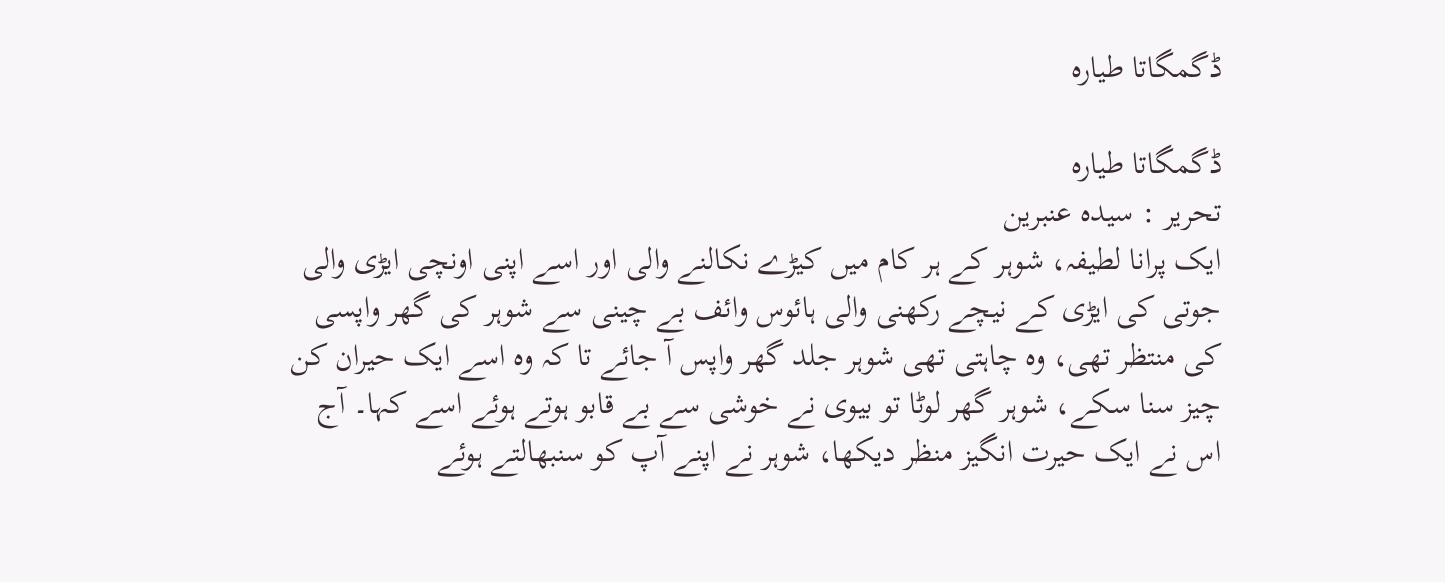ڈگمگاتا طیارہ

ڈگمگاتا طیارہ
تحریر : سیدہ عنبرین
ایک پرانا لطیفہ، شوہر کے ہر کام میں کیڑے نکالنے والی اور اسے اپنی اونچی ایڑی والی جوتی کی ایڑی کے نیچے رکھنی والی ہائوس وائف بے چینی سے شوہر کی گھر واپسی کی منتظر تھی، وہ چاہتی تھی شوہر جلد گھر واپس آ جائے تا کہ وہ اسے ایک حیران کن چیز سنا سکے، شوہر گھر لوٹا تو بیوی نے خوشی سے بے قابو ہوتے ہوئے اسے کہا۔ آج اس نے ایک حیرت انگیز منظر دیکھا، شوہر نے اپنے آپ کو سنبھالتے ہوئے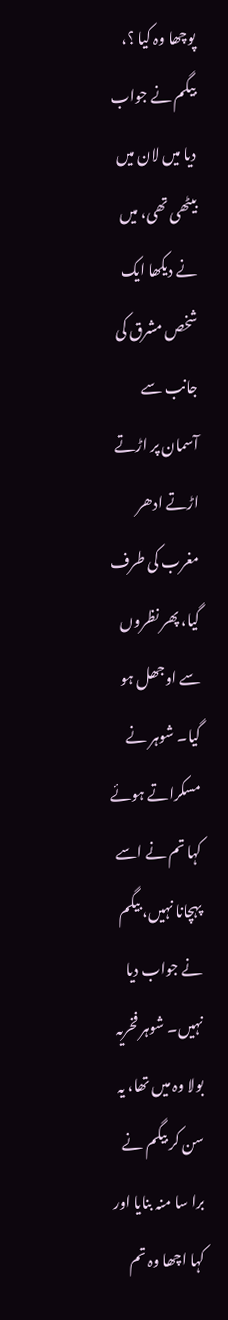پوچھا وہ کیا ؟، بیگم نے جواب دیا میں لان میں بیٹھی تھی، میں نے دیکھا ایک شخص مشرق کی جانب سے آسمان پر اڑتے اڑتے ادھر مغرب کی طرف گیا، پھر نظروں سے اوجھل ہو گیا۔ شوہر نے مسکراتے ہوئے کہا تم نے اسے پہچانا نہیں، بیگم نے جواب دیا نہیں۔ شوہر فخریہ بولا وہ میں تھا، یہ سن کر بیگم نے برا سا منہ بنایا اور کہا اچھا وہ تم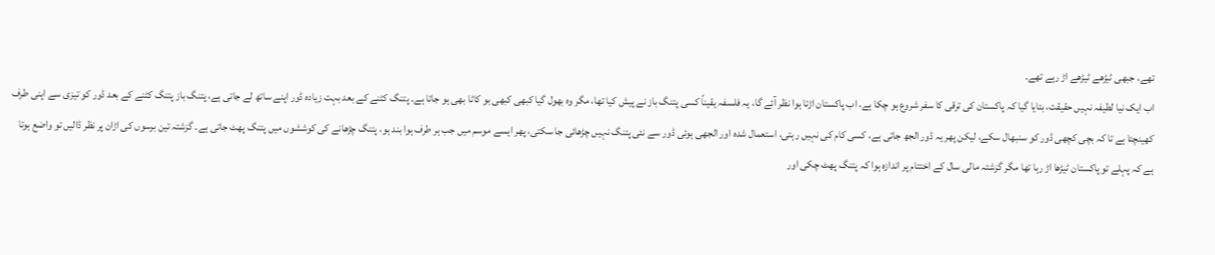تھے، جبھی ٹیڑھے ٹیڑھے اڑ رہے تھے۔
اب ایک نیا لطیفہ نہیں حقیقت، بتایا گیا کہ پاکستان کی ترقی کا سفر شروع ہو چکا ہے، اب پاکستان اڑتا ہوا نظر آئے گا، یہ فلسفہ یقیناً کسی پتنگ باز نے پیش کیا تھا، مگر وہ بھول گیا کبھی کبھی بو کاٹا بھی ہو جاتا ہے۔ پتنگ کٹنے کے بعد بہت زیادہ ڈور اپنے ساتھ لے جاتی ہے، پتنگ باز پتنگ کٹنے کے بعد ڈور کو تیزی سے اپنی طرف کھینچتا ہے تا کہ بچی کچھی ڈور کو سنبھال سکے، لیکن پھر یہ ڈور الجھ جاتی ہے، کسی کام کی نہیں رہتی، استعمال شدہ اور الجھی ہوئی ڈور سے نئی پتنگ نہیں چڑھائی جا سکتی، پھر ایسے موسم میں جب ہر طرف ہوا بند ہو، پتنگ چڑھانے کی کوششوں میں پتنگ پھٹ جاتی ہے۔ گزشتہ تین برسوں کی اڑان پر نظر ڈالیں تو واضع ہوتا ہے کہ پہلے تو پاکستان ٹیڑھا اڑ رہا تھا مگر گزشتہ مالی سال کے اختتام پر اندازہ ہوا کہ پتنگ پھٹ چکی اور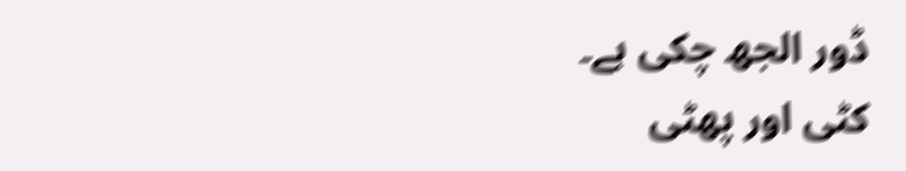ڈور الجھ چکی ہے۔
کٹی اور پھٹی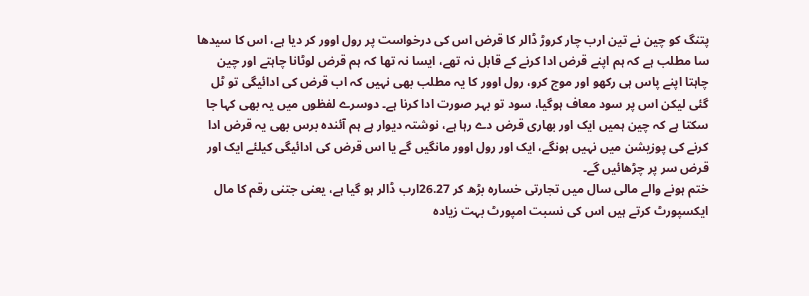پتنگ کو چین نے تین ارب چار کروڑ ڈالر کا قرض اس کی درخواست پر رول اوور کر دیا ہے، اس کا سیدھا سا مطلب ہے کہ ہم اپنے قرض ادا کرنے کے قابل نہ تھے، ایسا نہ تھا کہ ہم قرض لوٹانا چاہتے اور چین چاہتا اپنے پاس ہی رکھو اور موج کرو، رول اوور کا یہ مطلب بھی نہیں کہ اب قرض کی ادائیگی تو ٹل گئی لیکن اس پر سود معاف ہوگیا، سود تو بہر صورت ادا کرنا ہے۔ دوسرے لفظوں میں یہ بھی کہا جا سکتا ہے کہ چین ہمیں ایک اور بھاری قرض دے رہا ہے، نوشتہ دیوار ہے ہم آئندہ برس بھی یہ قرض ادا کرنے کی پوزیشن میں نہیں ہونگے، ایک اور رول اوور مانگیں گے یا اس قرض کی ادائیگی کیلئے ایک اور قرض سر پر چڑھائیں گے۔
ختم ہونے والے مالی سال میں تجارتی خسارہ بڑھ کر 26.27ارب ڈالر ہو گیا ہے، یعنی جتنی رقم کا مال ایکسپورٹ کرتے ہیں اس کی نسبت امپورٹ بہت زیادہ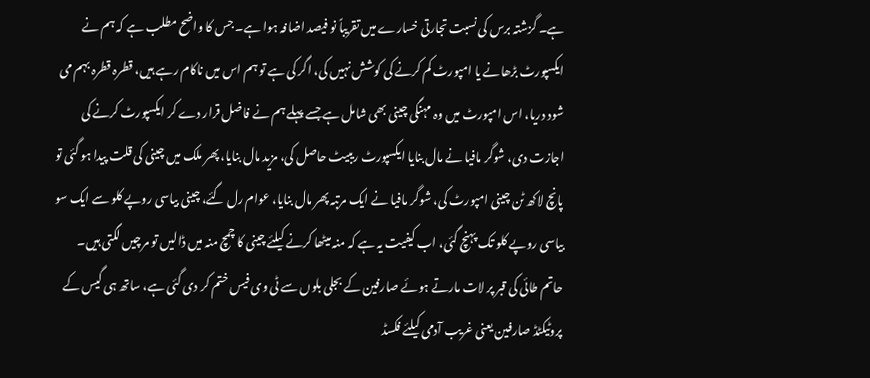ہے۔ گزشتہ برس کی نسبت تجارتی خسارے میں تقریباً نو فیصد اضافہ ہوا ہے۔ جس کا واضح مطلب ہے کہ ہم نے ایکسپورٹ بڑھانے یا امپورٹ کم کرنے کی کوشش نہیں کی، اگر کی ہے تو ہم اس میں ناکام رہے ہیں، قطرہ قطرہ بہم می شود دریا، اس امپورٹ میں وہ مہنگی چینی بھی شامل ہے جسے پہلے ہم نے فاضل قرار دے کر ایکسپورٹ کرنے کی اجازت دی، شوگر مافیا نے مال بنایا ایکسپورٹ ریبیٹ حاصل کی، مزید مال بنایا، پھر ملک میں چینی کی قلت پیدا ہو گئی تو پانچ لاکھ ٹن چینی امپورٹ کی، شوگر مافیا نے ایک مرتبہ پھر مال بنایا، عوام رل گئے، چینی بیاسی روپے کلو سے ایک سو بیاسی روپے کلو تک پہنچ گئی، اب کیفیت یہ ہے کہ منہ میٹھا کرنے کیلئے چینی کا چمچ منہ میں ڈالیں تو مرچیں لگتی ہیں۔ حاتم طائی کی قبر پر لات مارتے ہوئے صارفین کے بجلی بلوں سے ٹی وی فیس ختم کر دی گئی ہے، ساتھ ہی گیس کے پروٹیکٹڈ صارفین یعنی غریب آدمی کیلئے فکسڈ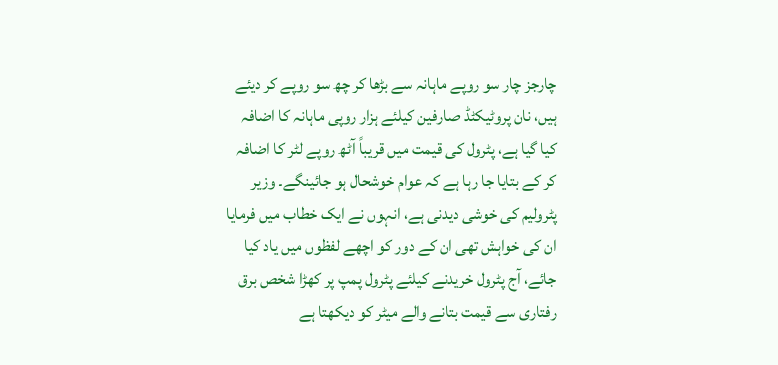چارجز چار سو روپے ماہانہ سے بڑھا کر چھ سو روپے کر دیئے ہیں، نان پروٹیکٹڈ صارفین کیلئے ہزار روپی ماہانہ کا اضافہ کیا گیا ہے، پٹرول کی قیمت میں قریباً آٹھ روپے لٹر کا اضافہ کر کے بتایا جا رہا ہے کہ عوام خوشحال ہو جائینگے۔ وزیر پٹرولیم کی خوشی دیدنی ہے، انہوں نے ایک خطاب میں فرمایا ان کی خواہش تھی ان کے دور کو اچھے لفظوں میں یاد کیا جائے، آج پٹرول خریدنے کیلئے پٹرول پمپ پر کھڑا شخص برق رفتاری سے قیمت بتانے والے میٹر کو دیکھتا ہے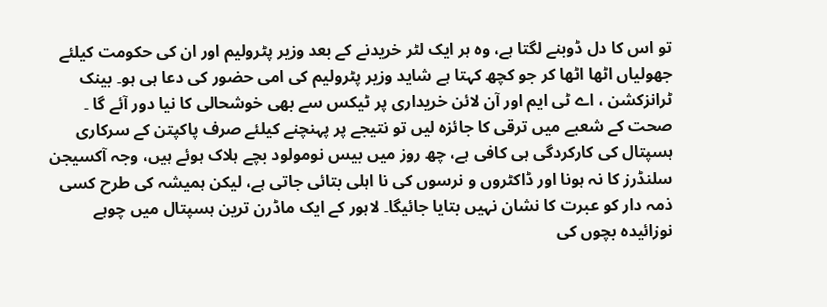تو اس کا دل ڈوبنے لگتا ہے، وہ ہر ایک لٹر خریدنے کے بعد وزیر پٹرولیم اور ان کی حکومت کیلئے جھولیاں اٹھا اٹھا کر جو کچھ کہتا ہے شاید وزیر پٹرولیم کی امی حضور کی دعا ہی ہو۔ بینک ٹرانزکشن ، اے ٹی ایم اور آن لائن خریداری پر ٹیکس سے بھی خوشحالی کا نیا دور آئے گا ۔
صحت کے شعبے میں ترقی کا جائزہ لیں تو نتیجے پر پہنچنے کیلئے صرف پاکپتن کے سرکاری ہسپتال کی کارکردگی ہی کافی ہے، چھ روز میں بیس نومولود بچے ہلاک ہوئے ہیں، وجہ آکسیجن سلنڈرز کا نہ ہونا اور ڈاکٹروں و نرسوں کی نا اہلی بتائی جاتی ہے، لیکن ہمیشہ کی طرح کسی ذمہ دار کو عبرت کا نشان نہیں بتایا جائیگا۔ لاہور کے ایک ماڈرن ترین ہسپتال میں چوہے نوزائیدہ بچوں کی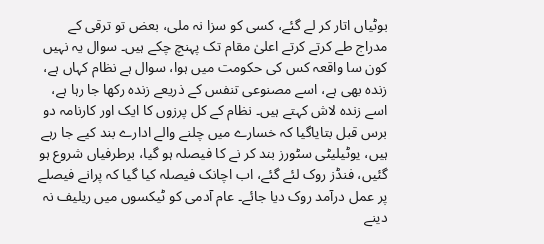بوٹیاں اتار کر لے گئے، کسی کو سزا نہ ملی، بعض تو ترقی کے مدراج طے کرتے کرتے اعلیٰ مقام تک پہنچ چکے ہیں۔ سوال یہ نہیں کون سا واقعہ کس کی حکومت میں ہوا، سوال ہے نظام کہاں ہے، زندہ بھی ہے، اسے مصنوعی تنفس کے ذریعے زندہ رکھا جا رہا ہے، اسے زندہ لاش کہتے ہیں۔ نظام کے کل پرزوں کا ایک اور کارنامہ دو برس قبل بتایاگیا کہ خسارے میں چلنے والے ادارے بند کیے جا رہے ہیں، یوٹیلیٹی سٹورز بند کر نے کا فیصلہ ہو گیا، برطرفیاں شروع ہو گئیں، فنڈز روک لئے گئے، اب اچانک فیصلہ کیا گیا کہ پرانے فیصلے پر عمل درآمد روک دیا جائے۔ عام آدمی کو ٹیکسوں میں ریلیف نہ دینے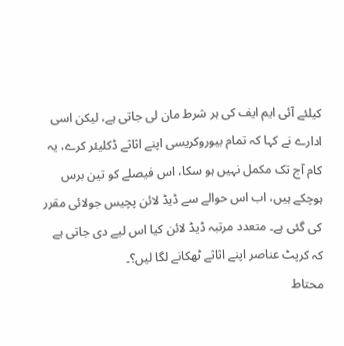کیلئے آئی ایم ایف کی ہر شرط مان لی جاتی ہے، لیکن اسی ادارے نے کہا کہ تمام بیوروکریسی اپنے اثاثے ڈکلیئر کرے، یہ کام آج تک مکمل نہیں ہو سکا، اس فیصلے کو تین برس ہوچکے ہیں، اب اس حوالے سے ڈیڈ لائن پچیس جولائی مقرر کی گئی ہے۔ متعدد مرتبہ ڈیڈ لائن کیا اس لیے دی جاتی ہے کہ کرپٹ عناصر اپنے اثاثے ٹھکانے لگا لیں؟۔
محتاط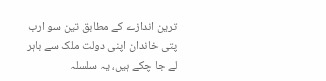ترین اندازے کے مطابق تین سو ارب پتی خاندان اپنی دولت ملک سے باہر لے جا چکے ہیں، یہ سلسلہ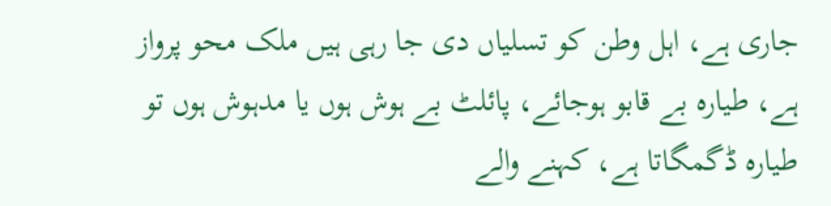جاری ہے، اہل وطن کو تسلیاں دی جا رہی ہیں ملک محو پرواز ہے، طیارہ بے قابو ہوجائے، پائلٹ بے ہوش ہوں یا مدہوش ہوں تو طیارہ ڈگمگاتا ہے، کہنے والے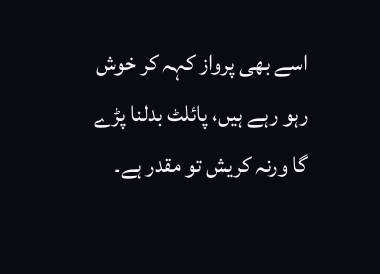اسے بھی پرواز کہہ کر خوش رہو رہے ہیں، پائلٹ بدلنا پڑے گا ورنہ کریش تو مقدر ہے۔